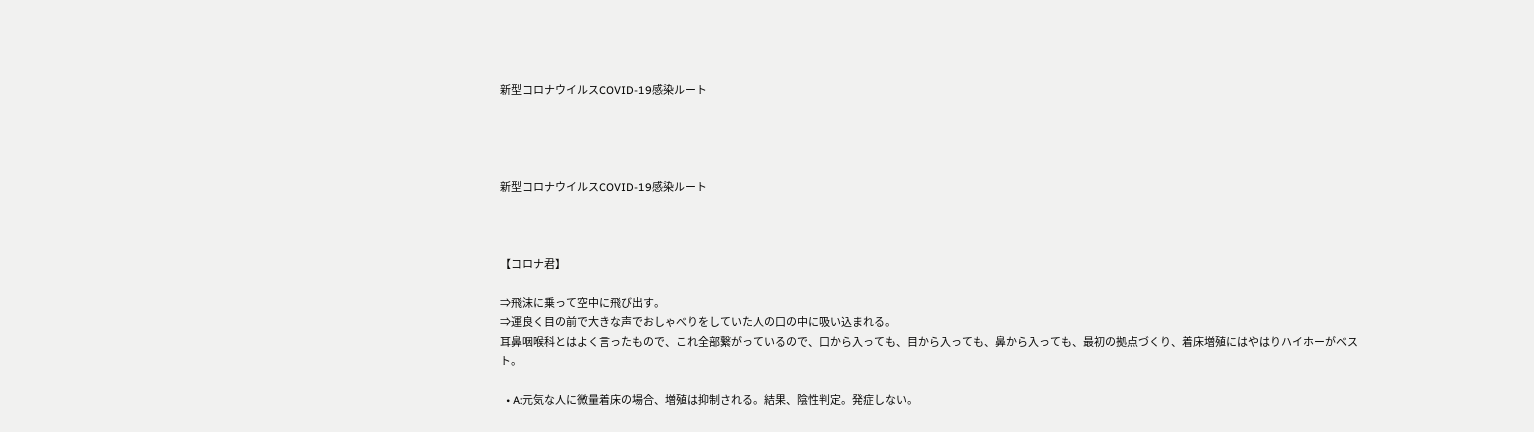新型コロナウイルスCOVID-19感染ルート




新型コロナウイルスCOVID-19感染ルート



【コロナ君】

⇒飛沫に乗って空中に飛び出す。
⇒運良く目の前で大きな声でおしゃべりをしていた人の口の中に吸い込まれる。
耳鼻咽喉科とはよく言ったもので、これ全部繋がっているので、口から入っても、目から入っても、鼻から入っても、最初の拠点づくり、着床増殖にはやはりハイホーがベスト。

  • A:元気な人に微量着床の場合、増殖は抑制される。結果、陰性判定。発症しない。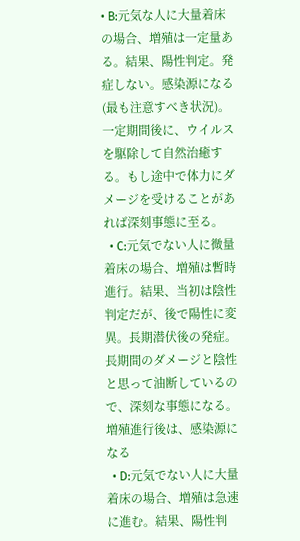• B:元気な人に大量着床の場合、増殖は一定量ある。結果、陽性判定。発症しない。感染源になる(最も注意すべき状況)。一定期間後に、ウイルスを駆除して自然治癒する。もし途中で体力にダメージを受けることがあれば深刻事態に至る。
  • C:元気でない人に微量着床の場合、増殖は暫時進行。結果、当初は陰性判定だが、後で陽性に変異。長期潜伏後の発症。長期間のダメージと陰性と思って油断しているので、深刻な事態になる。増殖進行後は、感染源になる
  • D:元気でない人に大量着床の場合、増殖は急速に進む。結果、陽性判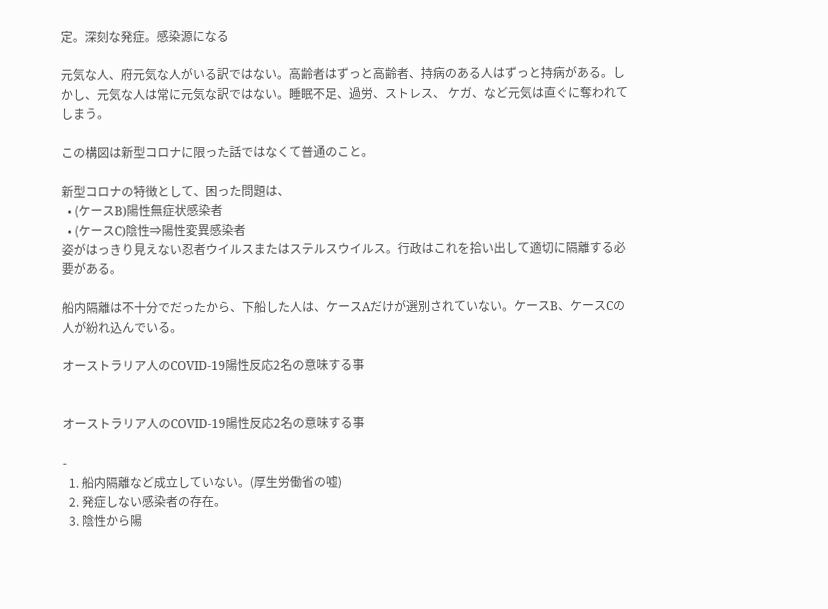定。深刻な発症。感染源になる

元気な人、府元気な人がいる訳ではない。高齢者はずっと高齢者、持病のある人はずっと持病がある。しかし、元気な人は常に元気な訳ではない。睡眠不足、過労、ストレス、 ケガ、など元気は直ぐに奪われてしまう。

この構図は新型コロナに限った話ではなくて普通のこと。

新型コロナの特徴として、困った問題は、
  • (ケースB)陽性無症状感染者
  • (ケースC)陰性⇒陽性変異感染者
姿がはっきり見えない忍者ウイルスまたはステルスウイルス。行政はこれを拾い出して適切に隔離する必要がある。

船内隔離は不十分でだったから、下船した人は、ケースAだけが選別されていない。ケースB、ケースCの人が紛れ込んでいる。

オーストラリア人のCOVID-19陽性反応2名の意味する事


オーストラリア人のCOVID-19陽性反応2名の意味する事

-
  1. 船内隔離など成立していない。(厚生労働省の嘘)
  2. 発症しない感染者の存在。
  3. 陰性から陽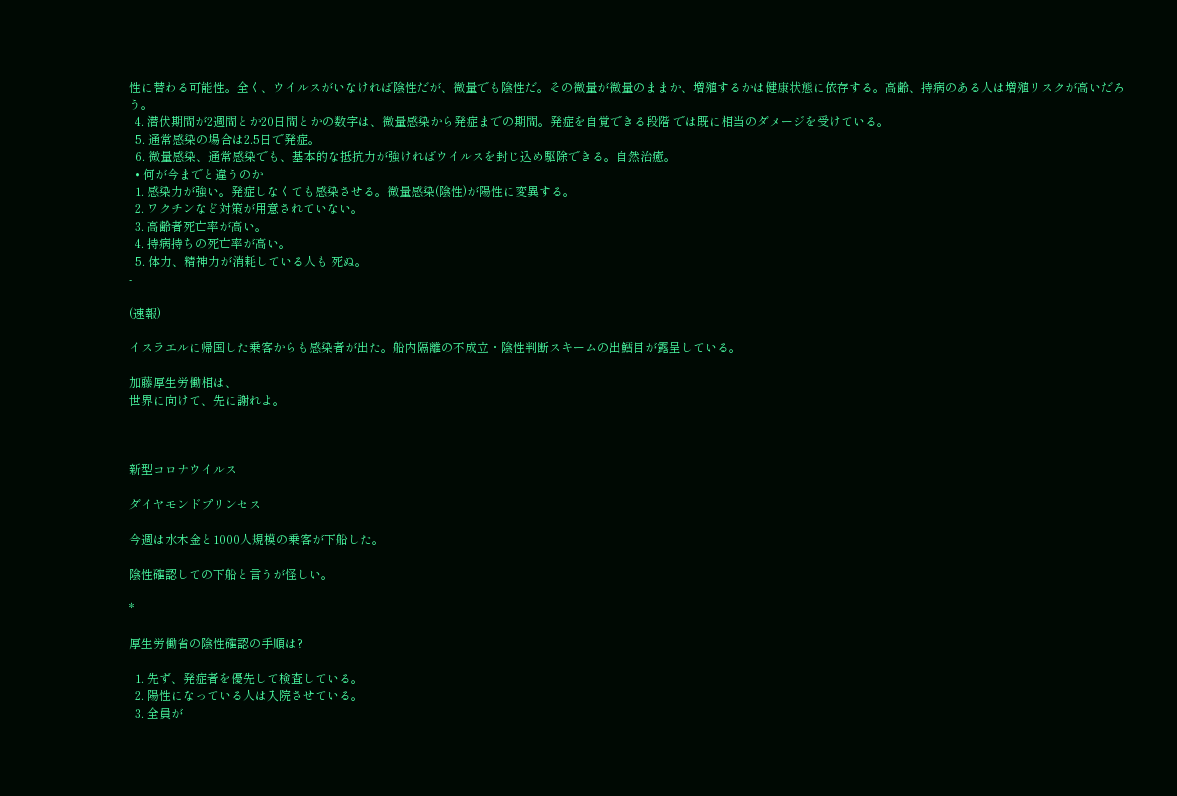性に替わる可能性。全く、ウイルスがいなければ陰性だが、微量でも陰性だ。その微量が微量のままか、増殖するかは健康状態に依存する。高齢、持病のある人は増殖リスクが高いだろう。
  4. 潜伏期間が2週間とか20日間とかの数字は、微量感染から発症までの期間。発症を自覚できる段階 では既に相当のダメージを受けている。
  5. 通常感染の場合は2.5日で発症。
  6. 微量感染、通常感染でも、基本的な抵抗力が強ければウイルスを封じ込め駆除できる。自然治癒。
  • 何が今までと違うのか
  1. 感染力が強い。発症しなくても感染させる。微量感染(陰性)が陽性に変異する。
  2. ワクチンなど対策が用意されていない。
  3. 高齢者死亡率が高い。
  4. 持病持ちの死亡率が高い。
  5. 体力、精神力が消耗している人も 死ぬ。
-

(速報)

イスラエルに帰国した乗客からも感染者が出た。船内隔離の不成立・陰性判断スキームの出鱈目が露呈している。

加藤厚生労働相は、
世界に向けて、先に謝れよ。



新型コロナウイルス

ダイヤモンドプリンセス

今週は水木金と1000人規模の乗客が下船した。

陰性確認しての下船と言うが怪しい。

*

厚生労働省の陰性確認の手順は?

  1. 先ず、発症者を優先して検査している。
  2. 陽性になっている人は入院させている。
  3. 全員が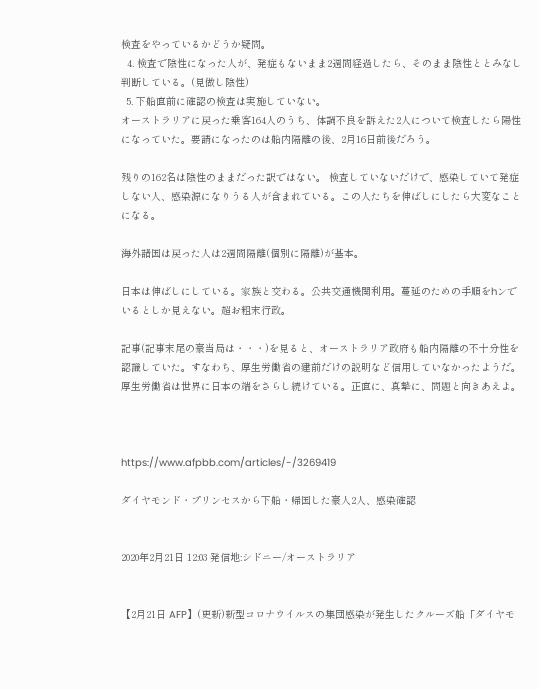検査をやっているかどうか疑問。
  4. 検査で陰性になった人が、発症もないまま2週間経過したら、そのまま陰性ととみなし判断している。(見做し陰性)
  5. 下船直前に確認の検査は実施していない。
オーストラリアに戻った乗客164人のうち、体調不良を訴えた2人について検査したら陽性になっていた。要請になったのは船内隔離の後、2月16日前後だろう。

残りの162名は陰性のままだった訳ではない。 検査していないだけで、感染していて発症しない人、感染源になりうる人が含まれている。この人たちを伸ばしにしたら大変なことになる。

海外諸国は戻った人は2週間隔離(個別に隔離)が基本。

日本は伸ばしにしている。家族と交わる。公共交通機関利用。蔓延のための手順をhンでいるとしか見えない。超お粗末行政。

記事(記事末尾の豪当局は・・・)を見ると、オーストラリア政府も船内隔離の不十分性を認識していた。すなわち、厚生労働省の建前だけの説明など信用していなかったようだ。 厚生労働省は世界に日本の端をさらし続けている。正直に、真摯に、問題と向きあえよ。



https://www.afpbb.com/articles/-/3269419

ダイヤモンド・プリンセスから下船・帰国した豪人2人、感染確認


2020年2月21日 12:03 発信地:シドニー/オーストラリア


【2月21日 AFP】(更新)新型コロナウイルスの集団感染が発生したクルーズ船「ダイヤモ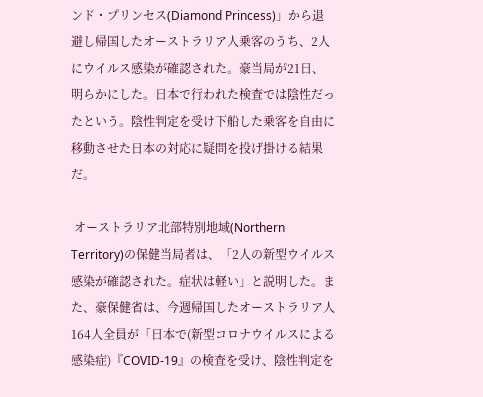ンド・プリンセス(Diamond Princess)」から退避し帰国したオーストラリア人乗客のうち、2人にウイルス感染が確認された。豪当局が21日、明らかにした。日本で行われた検査では陰性だったという。陰性判定を受け下船した乗客を自由に移動させた日本の対応に疑問を投げ掛ける結果だ。

 オーストラリア北部特別地域(Northern Territory)の保健当局者は、「2人の新型ウイルス感染が確認された。症状は軽い」と説明した。また、豪保健省は、今週帰国したオーストラリア人164人全員が「日本で(新型コロナウイルスによる感染症)『COVID-19』の検査を受け、陰性判定を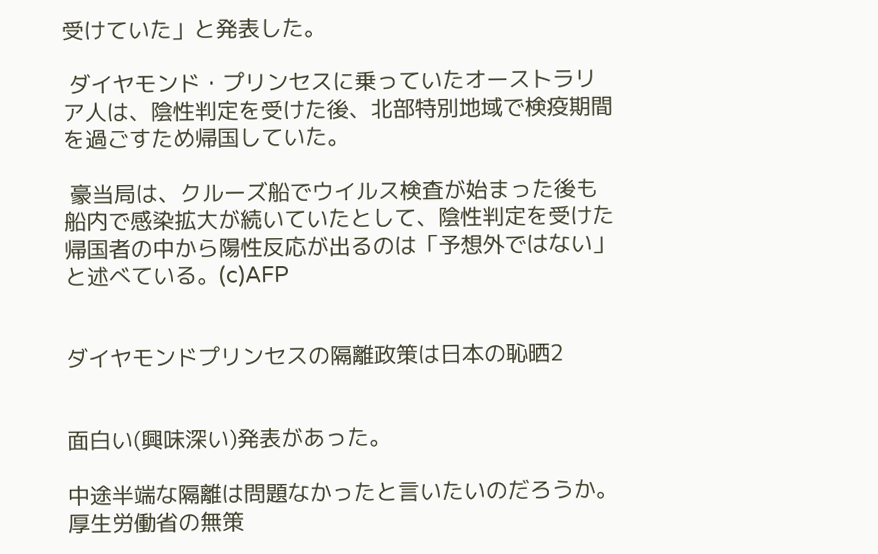受けていた」と発表した。

 ダイヤモンド・プリンセスに乗っていたオーストラリア人は、陰性判定を受けた後、北部特別地域で検疫期間を過ごすため帰国していた。

 豪当局は、クルーズ船でウイルス検査が始まった後も船内で感染拡大が続いていたとして、陰性判定を受けた帰国者の中から陽性反応が出るのは「予想外ではない」と述べている。(c)AFP


ダイヤモンドプリンセスの隔離政策は日本の恥晒2


面白い(興味深い)発表があった。

中途半端な隔離は問題なかったと言いたいのだろうか。厚生労働省の無策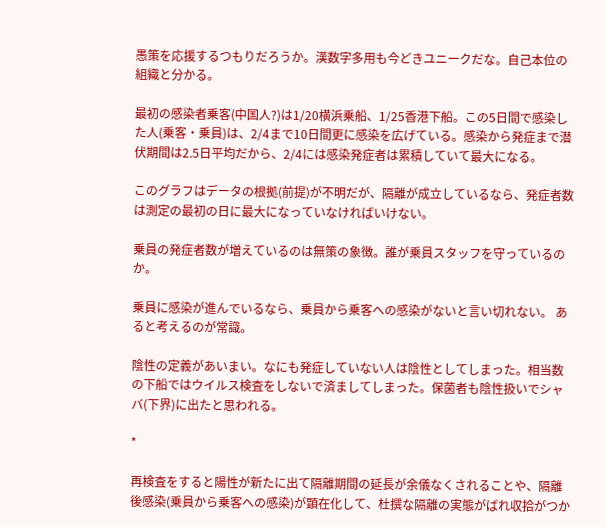愚策を応援するつもりだろうか。漢数字多用も今どきユニークだな。自己本位の組織と分かる。

最初の感染者乗客(中国人?)は1/20横浜乗船、1/25香港下船。この5日間で感染した人(乗客・乗員)は、2/4まで10日間更に感染を広げている。感染から発症まで潜伏期間は2.5日平均だから、2/4には感染発症者は累積していて最大になる。

このグラフはデータの根拠(前提)が不明だが、隔離が成立しているなら、発症者数は測定の最初の日に最大になっていなければいけない。

乗員の発症者数が増えているのは無策の象徴。誰が乗員スタッフを守っているのか。

乗員に感染が進んでいるなら、乗員から乗客への感染がないと言い切れない。 あると考えるのが常識。

陰性の定義があいまい。なにも発症していない人は陰性としてしまった。相当数の下船ではウイルス検査をしないで済ましてしまった。保菌者も陰性扱いでシャバ(下界)に出たと思われる。

*

再検査をすると陽性が新たに出て隔離期間の延長が余儀なくされることや、隔離後感染(乗員から乗客への感染)が顕在化して、杜撰な隔離の実態がばれ収拾がつか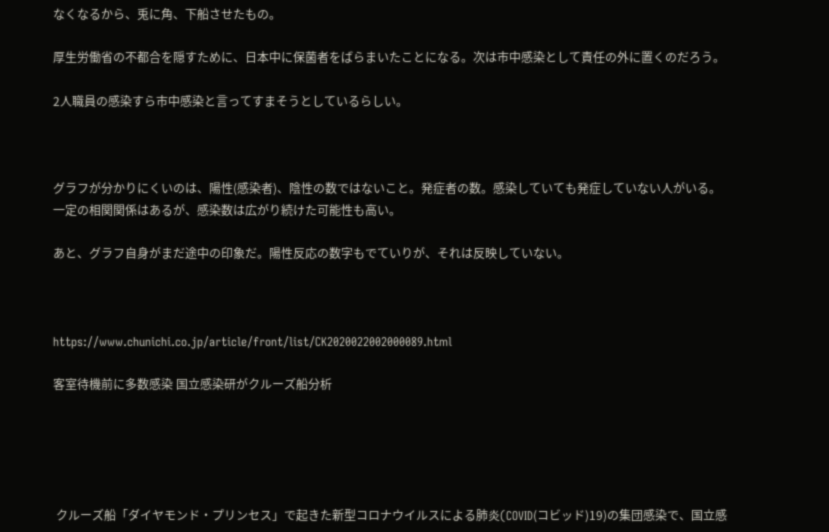なくなるから、兎に角、下船させたもの。

厚生労働省の不都合を隠すために、日本中に保菌者をばらまいたことになる。次は市中感染として責任の外に置くのだろう。

2人職員の感染すら市中感染と言ってすまそうとしているらしい。



グラフが分かりにくいのは、陽性(感染者)、陰性の数ではないこと。発症者の数。感染していても発症していない人がいる。 一定の相関関係はあるが、感染数は広がり続けた可能性も高い。

あと、グラフ自身がまだ途中の印象だ。陽性反応の数字もでていりが、それは反映していない。



https://www.chunichi.co.jp/article/front/list/CK2020022002000089.html

客室待機前に多数感染 国立感染研がクルーズ船分析





 クルーズ船「ダイヤモンド・プリンセス」で起きた新型コロナウイルスによる肺炎(COVID(コビッド)19)の集団感染で、国立感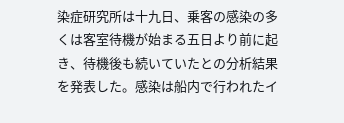染症研究所は十九日、乗客の感染の多くは客室待機が始まる五日より前に起き、待機後も続いていたとの分析結果を発表した。感染は船内で行われたイ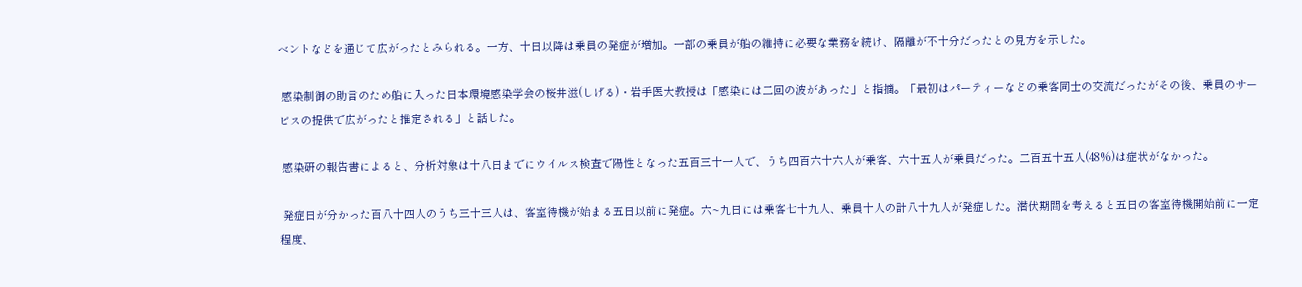ベントなどを通じて広がったとみられる。一方、十日以降は乗員の発症が増加。一部の乗員が船の維持に必要な業務を続け、隔離が不十分だったとの見方を示した。

 感染制御の助言のため船に入った日本環境感染学会の桜井滋(しげる)・岩手医大教授は「感染には二回の波があった」と指摘。「最初はパーティーなどの乗客同士の交流だったがその後、乗員のサービスの提供で広がったと推定される」と話した。

 感染研の報告書によると、分析対象は十八日までにウイルス検査で陽性となった五百三十一人で、うち四百六十六人が乗客、六十五人が乗員だった。二百五十五人(48%)は症状がなかった。

 発症日が分かった百八十四人のうち三十三人は、客室待機が始まる五日以前に発症。六~九日には乗客七十九人、乗員十人の計八十九人が発症した。潜伏期間を考えると五日の客室待機開始前に一定程度、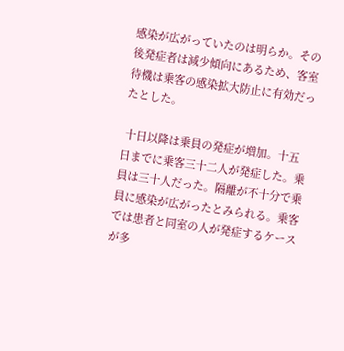感染が広がっていたのは明らか。その後発症者は減少傾向にあるため、客室待機は乗客の感染拡大防止に有効だったとした。

 十日以降は乗員の発症が増加。十五日までに乗客三十二人が発症した。乗員は三十人だった。隔離が不十分で乗員に感染が広がったとみられる。乗客では患者と同室の人が発症するケースが多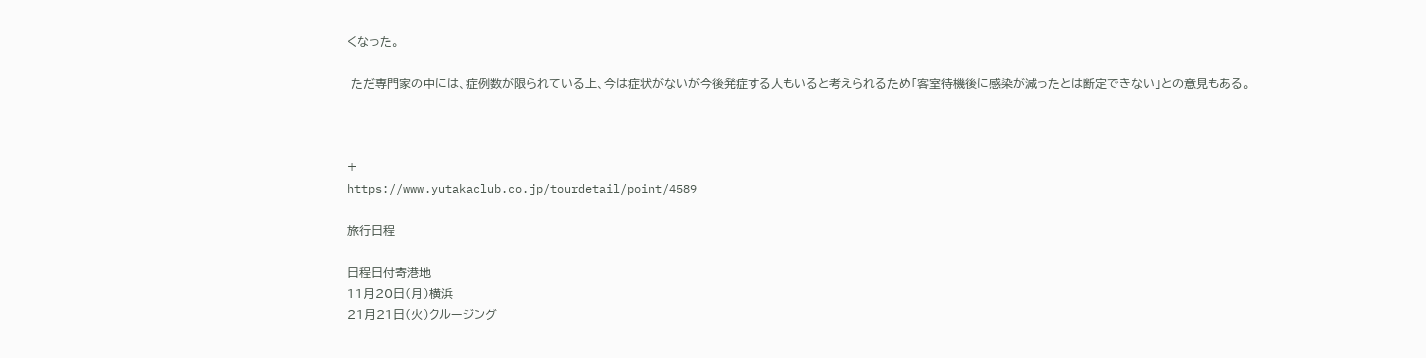くなった。

 ただ専門家の中には、症例数が限られている上、今は症状がないが今後発症する人もいると考えられるため「客室待機後に感染が減ったとは断定できない」との意見もある。



+
https://www.yutakaclub.co.jp/tourdetail/point/4589

旅行日程

日程日付寄港地
11月20日(月)横浜
21月21日(火)クルージング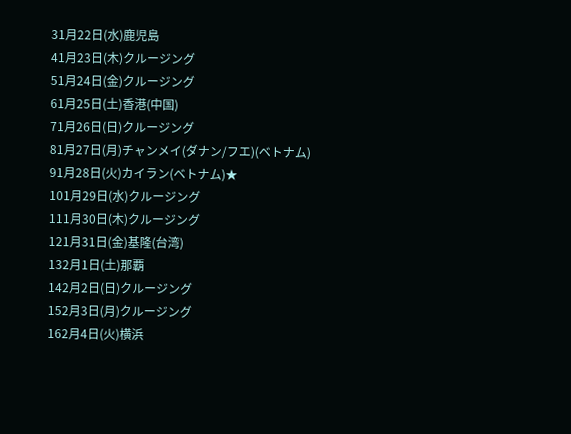31月22日(水)鹿児島
41月23日(木)クルージング
51月24日(金)クルージング
61月25日(土)香港(中国)
71月26日(日)クルージング
81月27日(月)チャンメイ(ダナン/フエ)(ベトナム)
91月28日(火)カイラン(ベトナム)★
101月29日(水)クルージング
111月30日(木)クルージング
121月31日(金)基隆(台湾)
132月1日(土)那覇
142月2日(日)クルージング
152月3日(月)クルージング
162月4日(火)横浜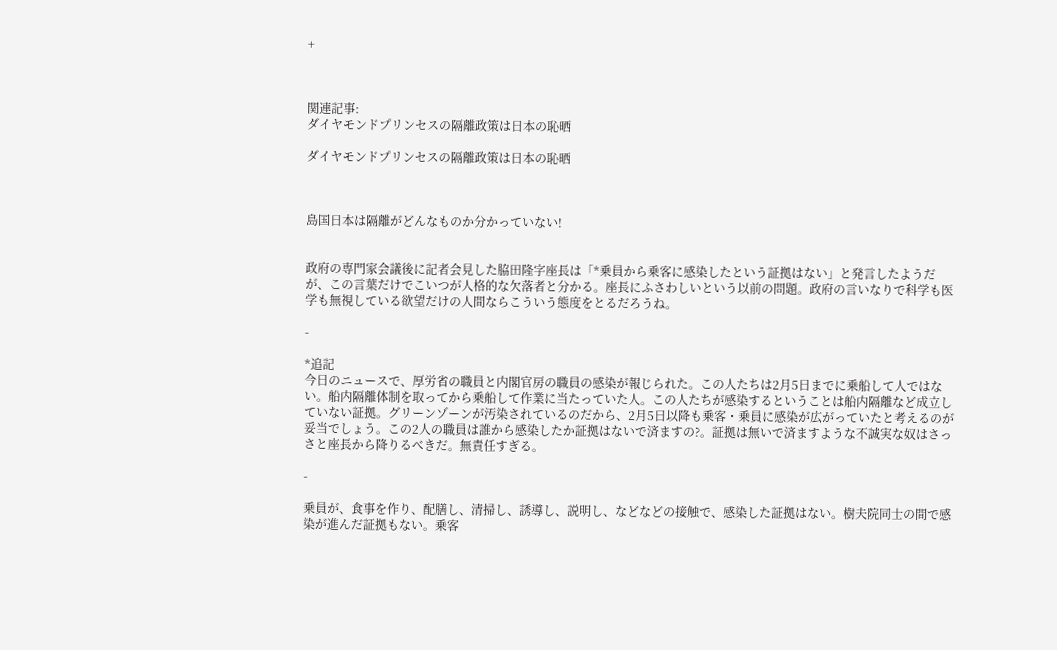+



関連記事:
ダイヤモンドプリンセスの隔離政策は日本の恥晒

ダイヤモンドプリンセスの隔離政策は日本の恥晒



島国日本は隔離がどんなものか分かっていない!


政府の専門家会議後に記者会見した脇田隆字座長は「*乗員から乗客に感染したという証拠はない」と発言したようだが、この言葉だけでこいつが人格的な欠落者と分かる。座長にふさわしいという以前の問題。政府の言いなりで科学も医学も無視している欲望だけの人間ならこういう態度をとるだろうね。

-

*追記
今日のニュースで、厚労省の職員と内閣官房の職員の感染が報じられた。この人たちは2月5日までに乗船して人ではない。船内隔離体制を取ってから乗船して作業に当たっていた人。この人たちが感染するということは船内隔離など成立していない証拠。グリーンゾーンが汚染されているのだから、2月5日以降も乗客・乗員に感染が広がっていたと考えるのが妥当でしょう。この2人の職員は誰から感染したか証拠はないで済ますの?。証拠は無いで済ますような不誠実な奴はさっさと座長から降りるべきだ。無責任すぎる。

-

乗員が、食事を作り、配膳し、清掃し、誘導し、説明し、などなどの接触で、感染した証拠はない。樹夫院同士の間で感染が進んだ証拠もない。乗客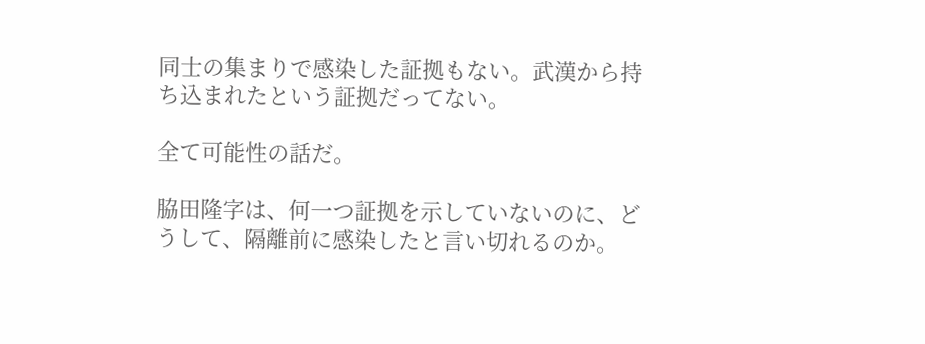同士の集まりで感染した証拠もない。武漢から持ち込まれたという証拠だってない。

全て可能性の話だ。

脇田隆字は、何一つ証拠を示していないのに、どうして、隔離前に感染したと言い切れるのか。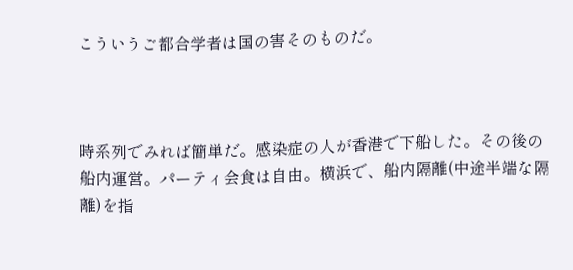こういうご都合学者は国の害そのものだ。



時系列でみれば簡単だ。感染症の人が香港で下船した。その後の船内運営。パーティ会食は自由。横浜で、船内隔離(中途半端な隔離)を指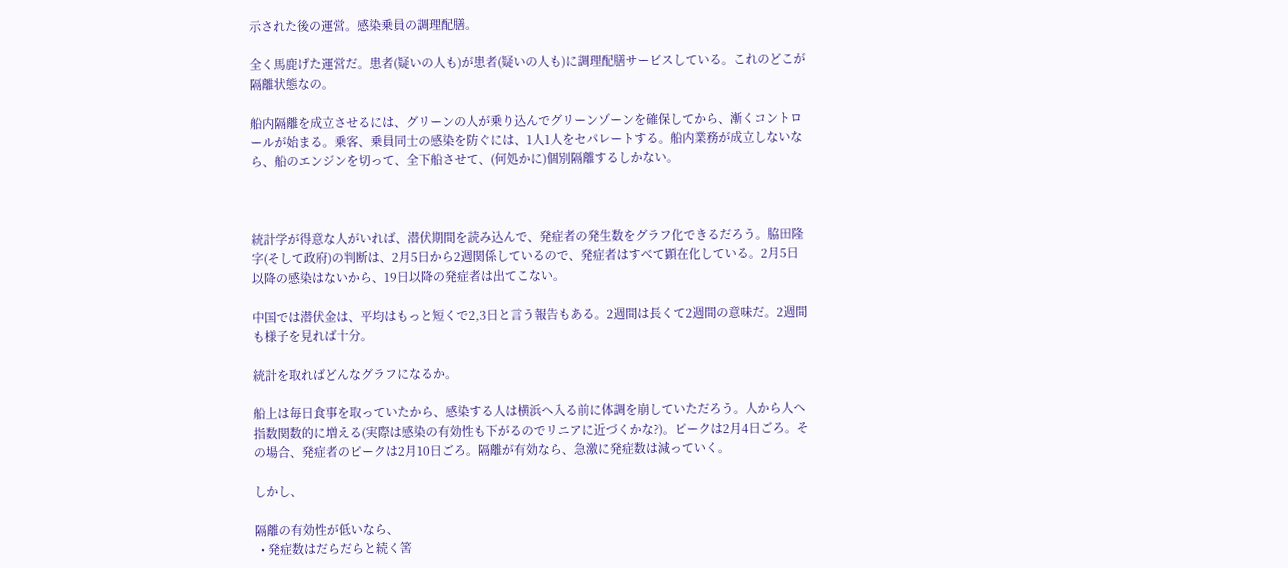示された後の運営。感染乗員の調理配膳。

全く馬鹿げた運営だ。患者(疑いの人も)が患者(疑いの人も)に調理配膳サービスしている。これのどこが隔離状態なの。

船内隔離を成立させるには、グリーンの人が乗り込んでグリーンゾーンを確保してから、漸くコントロールが始まる。乗客、乗員同士の感染を防ぐには、1人1人をセパレートする。船内業務が成立しないなら、船のエンジンを切って、全下船させて、(何処かに)個別隔離するしかない。



統計学が得意な人がいれば、潜伏期間を読み込んで、発症者の発生数をグラフ化できるだろう。脇田隆字(そして政府)の判断は、2月5日から2週関係しているので、発症者はすべて顕在化している。2月5日以降の感染はないから、19日以降の発症者は出てこない。

中国では潜伏金は、平均はもっと短くで2,3日と言う報告もある。2週間は長くて2週間の意味だ。2週間も様子を見れば十分。

統計を取ればどんなグラフになるか。

船上は毎日食事を取っていたから、感染する人は横浜へ入る前に体調を崩していただろう。人から人へ指数関数的に増える(実際は感染の有効性も下がるのでリニアに近づくかな?)。ピークは2月4日ごろ。その場合、発症者のピークは2月10日ごろ。隔離が有効なら、急激に発症数は減っていく。

しかし、

隔離の有効性が低いなら、
  • 発症数はだらだらと続く筈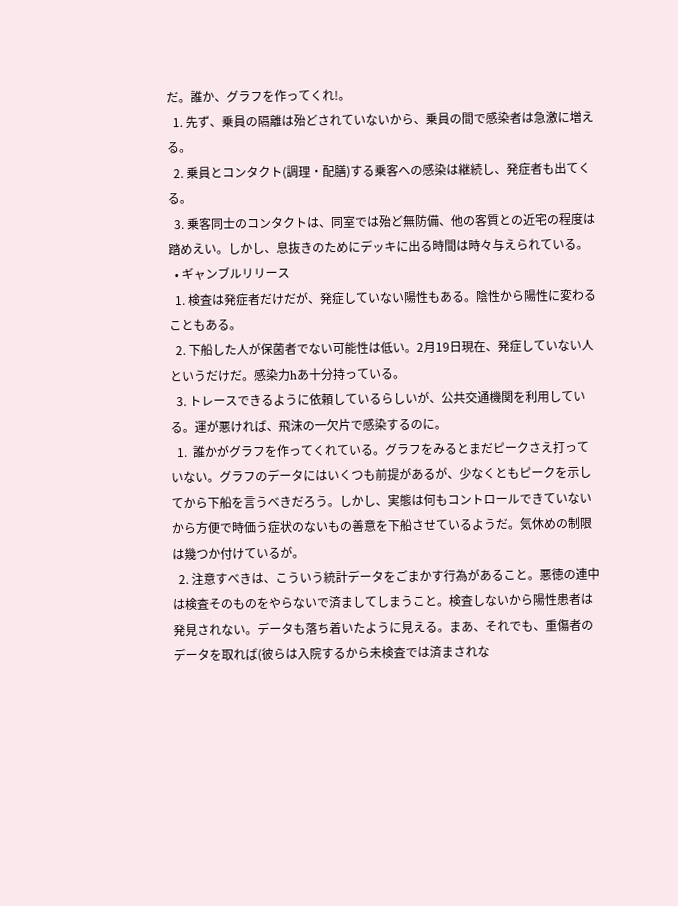だ。誰か、グラフを作ってくれ!。
  1. 先ず、乗員の隔離は殆どされていないから、乗員の間で感染者は急激に増える。
  2. 乗員とコンタクト(調理・配膳)する乗客への感染は継続し、発症者も出てくる。
  3. 乗客同士のコンタクトは、同室では殆ど無防備、他の客質との近宅の程度は踏めえい。しかし、息抜きのためにデッキに出る時間は時々与えられている。
  • ギャンブルリリース
  1. 検査は発症者だけだが、発症していない陽性もある。陰性から陽性に変わることもある。
  2. 下船した人が保菌者でない可能性は低い。2月19日現在、発症していない人というだけだ。感染力hあ十分持っている。
  3. トレースできるように依頼しているらしいが、公共交通機関を利用している。運が悪ければ、飛沫の一欠片で感染するのに。
  1.  誰かがグラフを作ってくれている。グラフをみるとまだピークさえ打っていない。グラフのデータにはいくつも前提があるが、少なくともピークを示してから下船を言うべきだろう。しかし、実態は何もコントロールできていないから方便で時価う症状のないもの善意を下船させているようだ。気休めの制限は幾つか付けているが。
  2. 注意すべきは、こういう統計データをごまかす行為があること。悪徳の連中は検査そのものをやらないで済ましてしまうこと。検査しないから陽性患者は発見されない。データも落ち着いたように見える。まあ、それでも、重傷者のデータを取れば(彼らは入院するから未検査では済まされな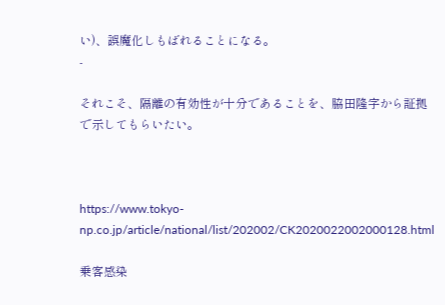い)、誤魔化しもばれることになる。
-

それこそ、隔離の有効性が十分であることを、脇田隆字から証拠で示してもらいたい。



https://www.tokyo-np.co.jp/article/national/list/202002/CK2020022002000128.html

乗客感染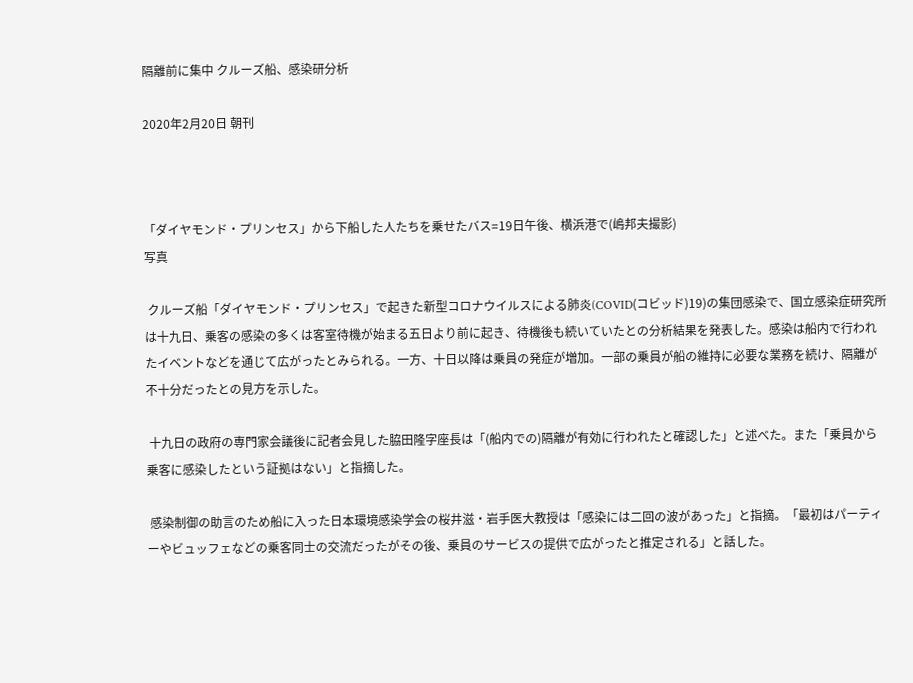隔離前に集中 クルーズ船、感染研分析

2020年2月20日 朝刊



「ダイヤモンド・プリンセス」から下船した人たちを乗せたバス=19日午後、横浜港で(嶋邦夫撮影)
写真

 クルーズ船「ダイヤモンド・プリンセス」で起きた新型コロナウイルスによる肺炎(COVID(コビッド)19)の集団感染で、国立感染症研究所は十九日、乗客の感染の多くは客室待機が始まる五日より前に起き、待機後も続いていたとの分析結果を発表した。感染は船内で行われたイベントなどを通じて広がったとみられる。一方、十日以降は乗員の発症が増加。一部の乗員が船の維持に必要な業務を続け、隔離が不十分だったとの見方を示した。

 十九日の政府の専門家会議後に記者会見した脇田隆字座長は「(船内での)隔離が有効に行われたと確認した」と述べた。また「乗員から乗客に感染したという証拠はない」と指摘した。

 感染制御の助言のため船に入った日本環境感染学会の桜井滋・岩手医大教授は「感染には二回の波があった」と指摘。「最初はパーティーやビュッフェなどの乗客同士の交流だったがその後、乗員のサービスの提供で広がったと推定される」と話した。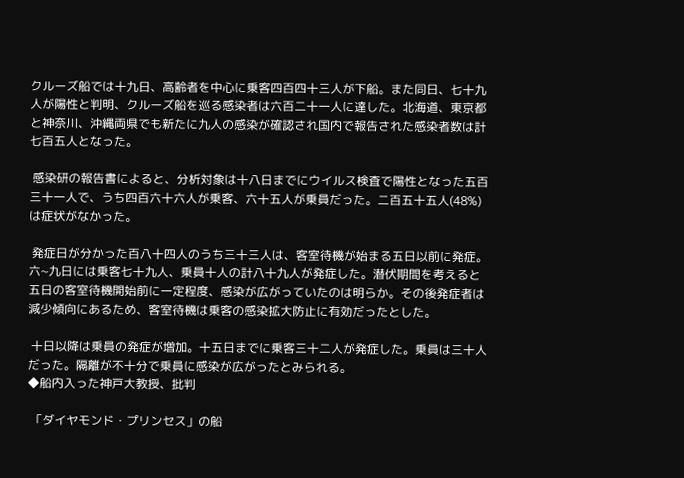クルーズ船では十九日、高齢者を中心に乗客四百四十三人が下船。また同日、七十九人が陽性と判明、クルーズ船を巡る感染者は六百二十一人に達した。北海道、東京都と神奈川、沖縄両県でも新たに九人の感染が確認され国内で報告された感染者数は計七百五人となった。

 感染研の報告書によると、分析対象は十八日までにウイルス検査で陽性となった五百三十一人で、うち四百六十六人が乗客、六十五人が乗員だった。二百五十五人(48%)は症状がなかった。

 発症日が分かった百八十四人のうち三十三人は、客室待機が始まる五日以前に発症。六~九日には乗客七十九人、乗員十人の計八十九人が発症した。潜伏期間を考えると五日の客室待機開始前に一定程度、感染が広がっていたのは明らか。その後発症者は減少傾向にあるため、客室待機は乗客の感染拡大防止に有効だったとした。

 十日以降は乗員の発症が増加。十五日までに乗客三十二人が発症した。乗員は三十人だった。隔離が不十分で乗員に感染が広がったとみられる。
◆船内入った神戸大教授、批判

 「ダイヤモンド・プリンセス」の船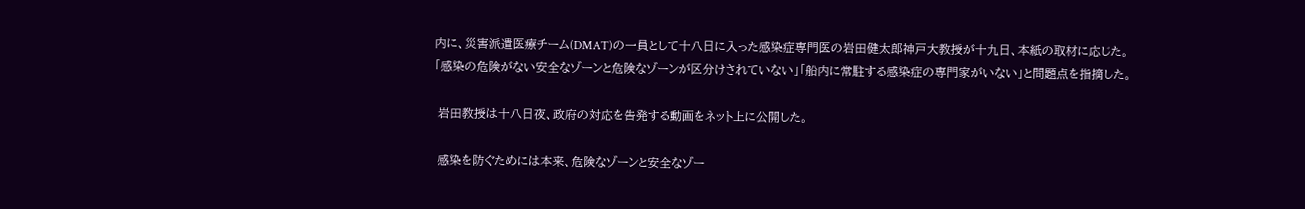内に、災害派遣医療チーム(DMAT)の一員として十八日に入った感染症専門医の岩田健太郎神戸大教授が十九日、本紙の取材に応じた。「感染の危険がない安全なゾーンと危険なゾーンが区分けされていない」「船内に常駐する感染症の専門家がいない」と問題点を指摘した。

 岩田教授は十八日夜、政府の対応を告発する動画をネット上に公開した。

 感染を防ぐためには本来、危険なゾーンと安全なゾー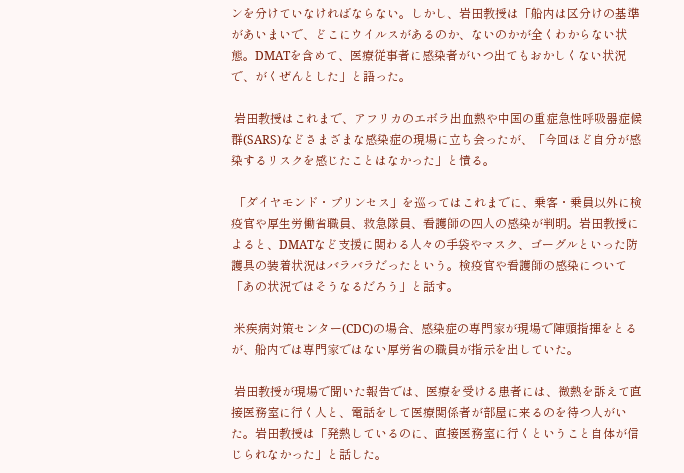ンを分けていなければならない。しかし、岩田教授は「船内は区分けの基準があいまいで、どこにウイルスがあるのか、ないのかが全くわからない状態。DMATを含めて、医療従事者に感染者がいつ出てもおかしくない状況で、がくぜんとした」と語った。

 岩田教授はこれまで、アフリカのエボラ出血熱や中国の重症急性呼吸器症候群(SARS)などさまざまな感染症の現場に立ち会ったが、「今回ほど自分が感染するリスクを感じたことはなかった」と憤る。

 「ダイヤモンド・プリンセス」を巡ってはこれまでに、乗客・乗員以外に検疫官や厚生労働省職員、救急隊員、看護師の四人の感染が判明。岩田教授によると、DMATなど支援に関わる人々の手袋やマスク、ゴーグルといった防護具の装着状況はバラバラだったという。検疫官や看護師の感染について「あの状況ではそうなるだろう」と話す。

 米疾病対策センター(CDC)の場合、感染症の専門家が現場で陣頭指揮をとるが、船内では専門家ではない厚労省の職員が指示を出していた。

 岩田教授が現場で聞いた報告では、医療を受ける患者には、微熱を訴えて直接医務室に行く人と、電話をして医療関係者が部屋に来るのを待つ人がいた。岩田教授は「発熱しているのに、直接医務室に行くということ自体が信じられなかった」と話した。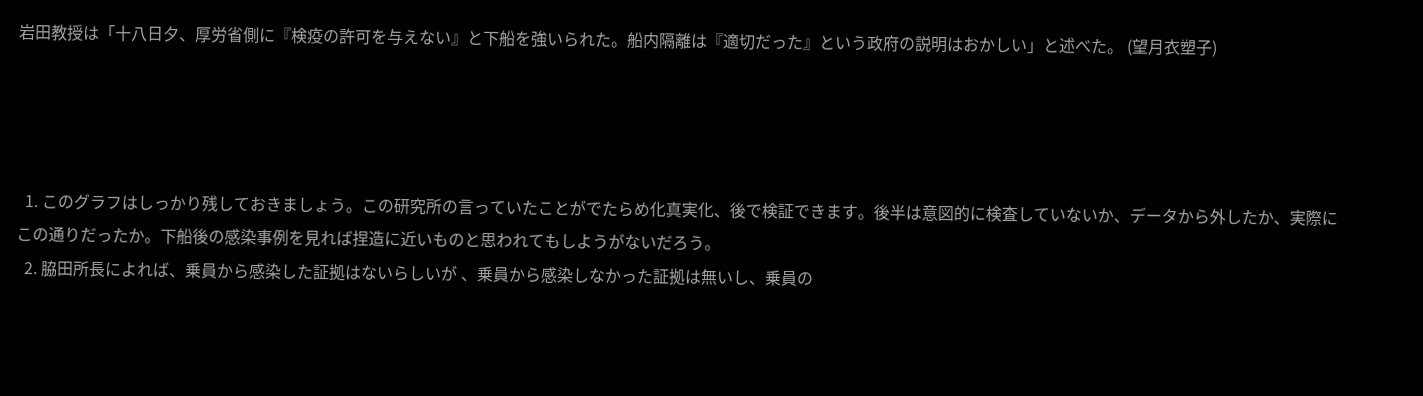岩田教授は「十八日夕、厚労省側に『検疫の許可を与えない』と下船を強いられた。船内隔離は『適切だった』という政府の説明はおかしい」と述べた。 (望月衣塑子)




  1. このグラフはしっかり残しておきましょう。この研究所の言っていたことがでたらめ化真実化、後で検証できます。後半は意図的に検査していないか、データから外したか、実際にこの通りだったか。下船後の感染事例を見れば捏造に近いものと思われてもしようがないだろう。
  2. 脇田所長によれば、乗員から感染した証拠はないらしいが 、乗員から感染しなかった証拠は無いし、乗員の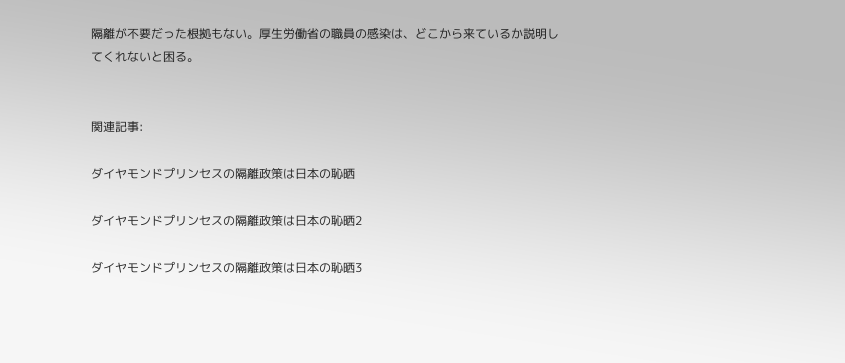隔離が不要だった根拠もない。厚生労働省の職員の感染は、どこから来ているか説明してくれないと困る。


関連記事:

ダイヤモンドプリンセスの隔離政策は日本の恥晒

ダイヤモンドプリンセスの隔離政策は日本の恥晒2

ダイヤモンドプリンセスの隔離政策は日本の恥晒3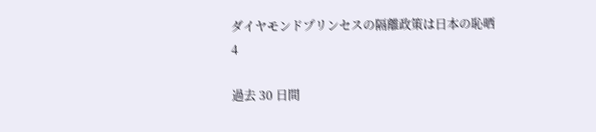ダイヤモンドプリンセスの隔離政策は日本の恥晒4

過去 30 日間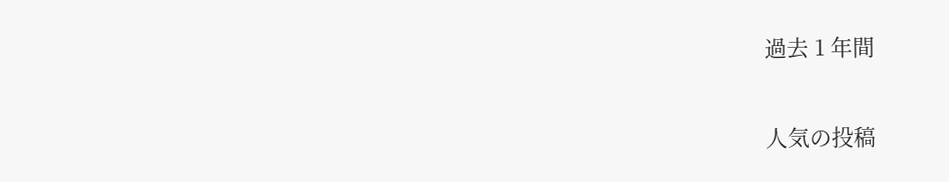過去 1 年間

人気の投稿